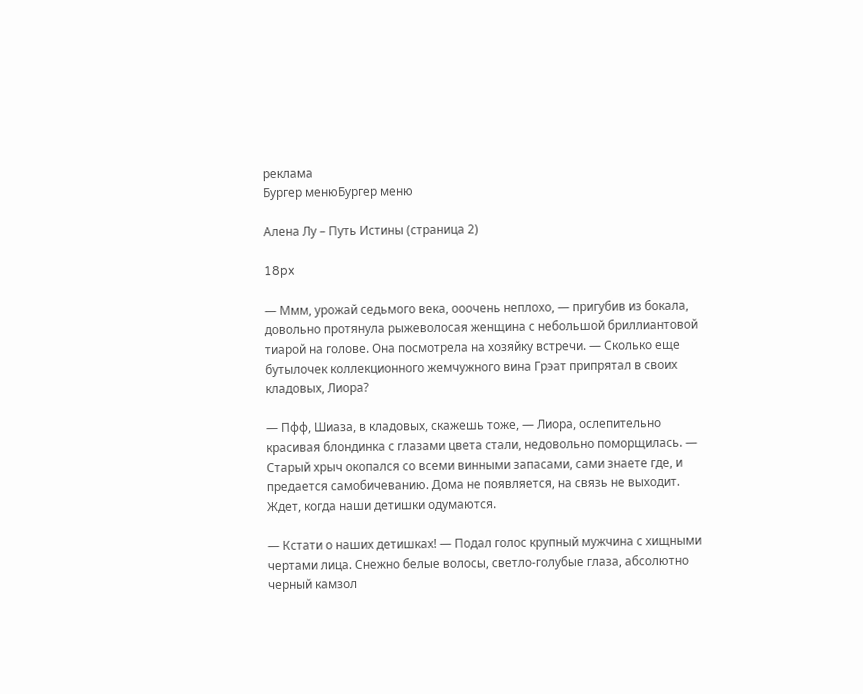реклама
Бургер менюБургер меню

Алена Лу – Путь Истины (страница 2)

18px

— Ммм, урожай седьмого века, ооочень неплохо, — пригубив из бокала, довольно протянула рыжеволосая женщина с небольшой бриллиантовой тиарой на голове. Она посмотрела на хозяйку встречи. — Сколько еще бутылочек коллекционного жемчужного вина Грэат припрятал в своих кладовых, Лиора?

— Пфф, Шиаза, в кладовых, скажешь тоже, — Лиора, ослепительно красивая блондинка с глазами цвета стали, недовольно поморщилась. — Старый хрыч окопался со всеми винными запасами, сами знаете где, и предается самобичеванию. Дома не появляется, на связь не выходит. Ждет, когда наши детишки одумаются.

— Кстати о наших детишках! — Подал голос крупный мужчина с хищными чертами лица. Снежно белые волосы, светло-голубые глаза, абсолютно черный камзол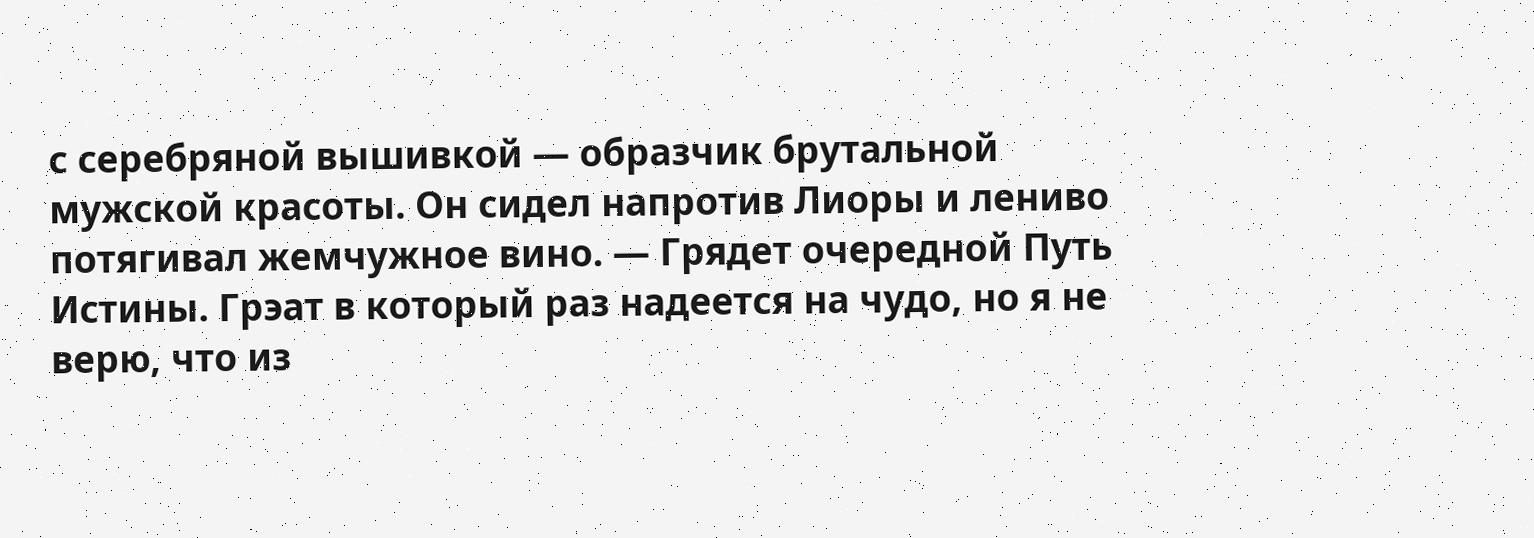с серебряной вышивкой — образчик брутальной мужской красоты. Он сидел напротив Лиоры и лениво потягивал жемчужное вино. — Грядет очередной Путь Истины. Грэат в который раз надеется на чудо, но я не верю, что из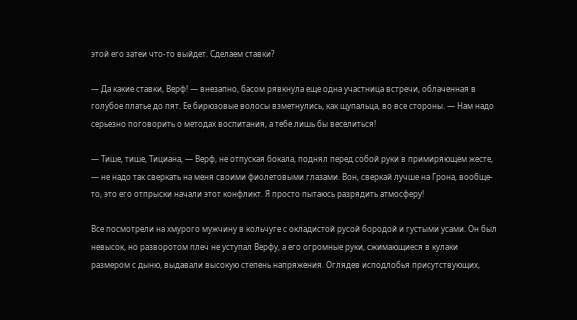этой его затеи что-то выйдет. Сделаем ставки?

— Да какие ставки, Верф! — внезапно, басом рявкнула еще одна участница встречи, облаченная в голубое платье до пят. Ее бирюзовые волосы взметнулись, как щупальца, во все стороны. — Нам надо серьезно поговорить о методах воспитания, а тебе лишь бы веселиться!

— Тише, тише, Тициана, — Верф, не отпуская бокала, поднял перед собой руки в примиряющем жесте, — не надо так сверкать на меня своими фиолетовыми глазами. Вон, сверкай лучше на Грона, вообще-то, это его отпрыски начали этот конфликт. Я просто пытаюсь разрядить атмосферу!

Все посмотрели на хмурого мужчину в кольчуге с окладистой русой бородой и густыми усами. Он был невысок, но разворотом плеч не уступал Верфу, а его огромные руки, сжимающиеся в кулаки размером с дыню, выдавали высокую степень напряжения. Оглядев исподлобья присутствующих,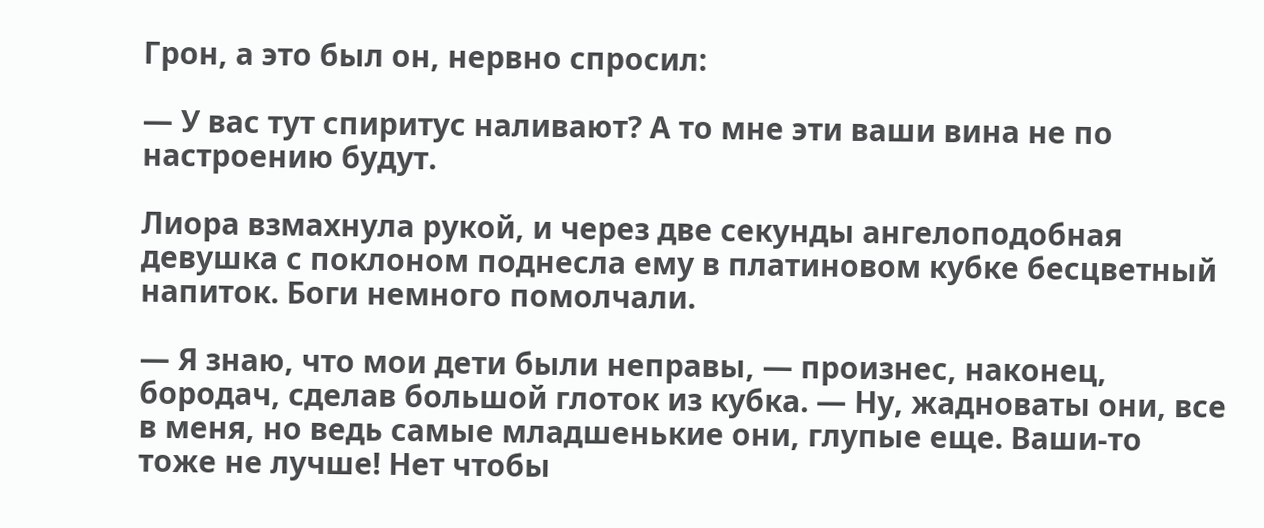Грон, а это был он, нервно спросил:

— У вас тут спиритус наливают? А то мне эти ваши вина не по настроению будут.

Лиора взмахнула рукой, и через две секунды ангелоподобная девушка с поклоном поднесла ему в платиновом кубке бесцветный напиток. Боги немного помолчали.

— Я знаю, что мои дети были неправы, — произнес, наконец, бородач, сделав большой глоток из кубка. — Ну, жадноваты они, все в меня, но ведь самые младшенькие они, глупые еще. Ваши-то тоже не лучше! Нет чтобы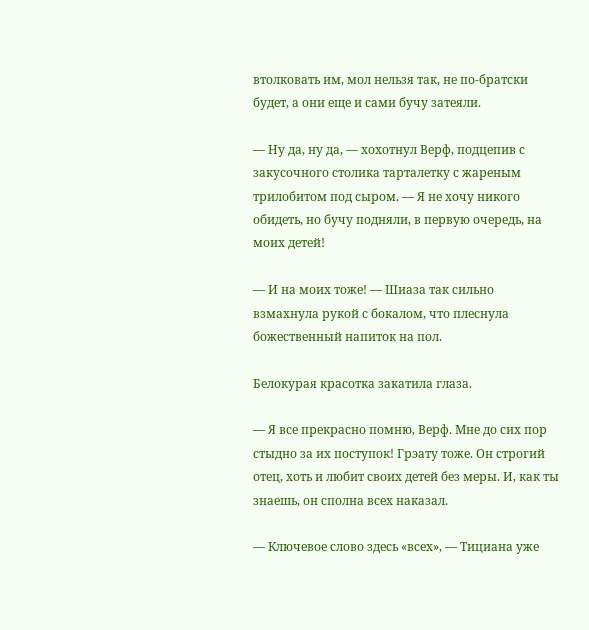втолковать им, мол нельзя так, не по-братски будет, а они еще и сами бучу затеяли.

— Ну да, ну да, — хохотнул Верф, подцепив с закусочного столика тарталетку с жареным трилобитом под сыром. — Я не хочу никого обидеть, но бучу подняли, в первую очередь, на моих детей!

— И на моих тоже! — Шиаза так сильно взмахнула рукой с бокалом, что плеснула божественный напиток на пол.

Белокурая красотка закатила глаза.

— Я все прекрасно помню, Верф. Мне до сих пор стыдно за их поступок! Грэату тоже. Он строгий отец, хоть и любит своих детей без меры. И, как ты знаешь, он сполна всех наказал.

— Ключевое слово здесь «всех», — Тициана уже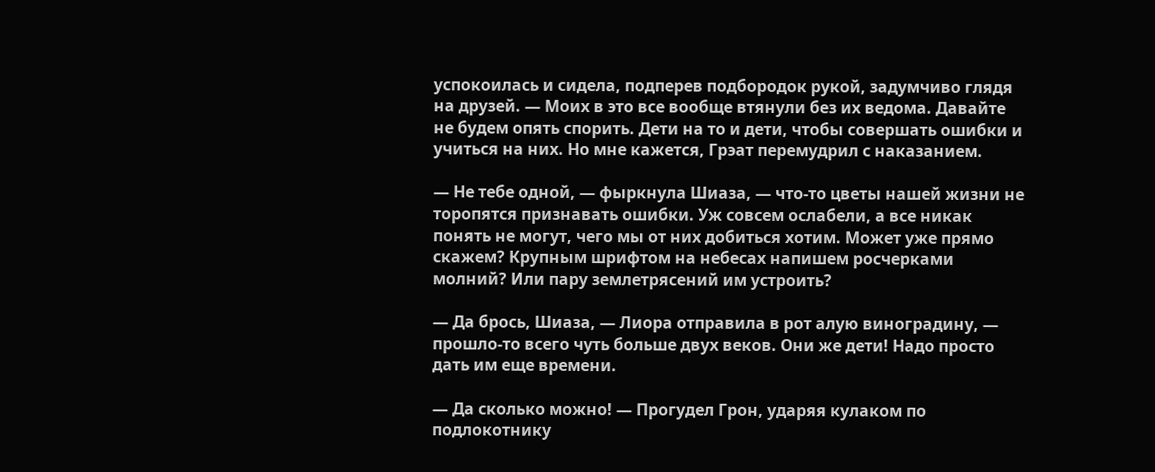успокоилась и сидела, подперев подбородок рукой, задумчиво глядя на друзей. — Моих в это все вообще втянули без их ведома. Давайте не будем опять спорить. Дети на то и дети, чтобы совершать ошибки и учиться на них. Но мне кажется, Грэат перемудрил с наказанием.

— Не тебе одной, — фыркнула Шиаза, — что-то цветы нашей жизни не торопятся признавать ошибки. Уж совсем ослабели, а все никак понять не могут, чего мы от них добиться хотим. Может уже прямо скажем? Крупным шрифтом на небесах напишем росчерками молний? Или пару землетрясений им устроить?

— Да брось, Шиаза, — Лиора отправила в рот алую виноградину, — прошло-то всего чуть больше двух веков. Они же дети! Надо просто дать им еще времени.

— Да сколько можно! — Прогудел Грон, ударяя кулаком по подлокотнику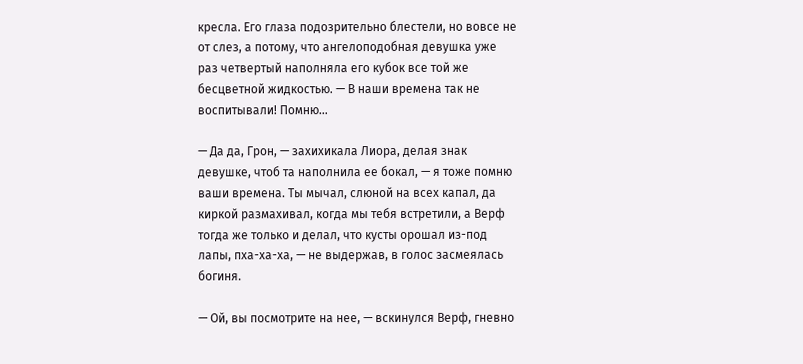кресла. Его глаза подозрительно блестели, но вовсе не от слез, а потому, что ангелоподобная девушка уже раз четвертый наполняла его кубок все той же бесцветной жидкостью. — В наши времена так не воспитывали! Помню…

— Да да, Грон, — захихикала Лиора, делая знак девушке, чтоб та наполнила ее бокал, — я тоже помню ваши времена. Ты мычал, слюной на всех капал, да киркой размахивал, когда мы тебя встретили, а Верф тогда же только и делал, что кусты орошал из-под лапы, пха-ха-ха, — не выдержав, в голос засмеялась богиня.

— Ой, вы посмотрите на нее, — вскинулся Верф, гневно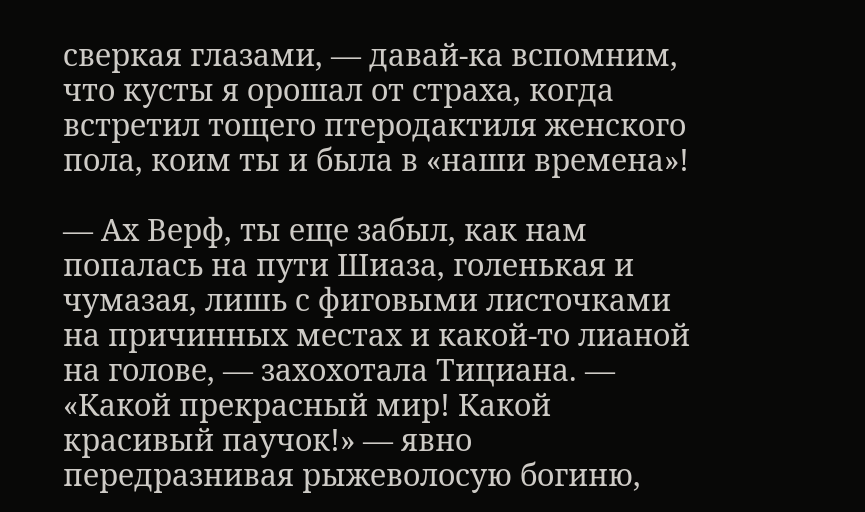сверкая глазами, — давай-ка вспомним, что кусты я орошал от страха, когда встретил тощего птеродактиля женского пола, коим ты и была в «наши времена»!

— Ах Верф, ты еще забыл, как нам попалась на пути Шиаза, голенькая и чумазая, лишь с фиговыми листочками на причинных местах и какой-то лианой на голове, — захохотала Тициана. — «Какой прекрасный мир! Какой красивый паучок!» — явно передразнивая рыжеволосую богиню,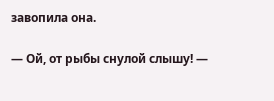завопила она.

— Ой, от рыбы снулой слышу! —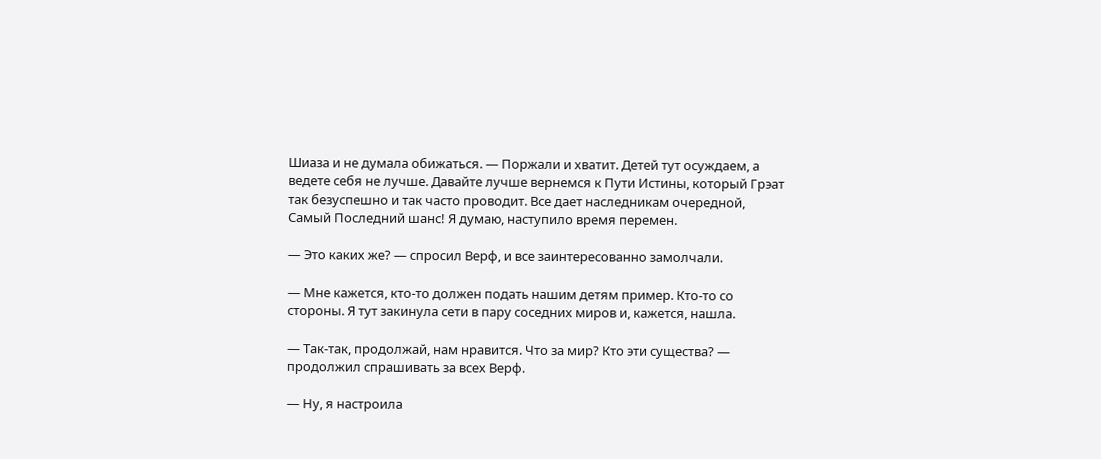Шиаза и не думала обижаться. — Поржали и хватит. Детей тут осуждаем, а ведете себя не лучше. Давайте лучше вернемся к Пути Истины, который Грэат так безуспешно и так часто проводит. Все дает наследникам очередной, Самый Последний шанс! Я думаю, наступило время перемен.

— Это каких же? — спросил Верф, и все заинтересованно замолчали.

— Мне кажется, кто-то должен подать нашим детям пример. Кто-то со стороны. Я тут закинула сети в пару соседних миров и, кажется, нашла.

— Так-так, продолжай, нам нравится. Что за мир? Кто эти существа? — продолжил спрашивать за всех Верф.

— Ну, я настроила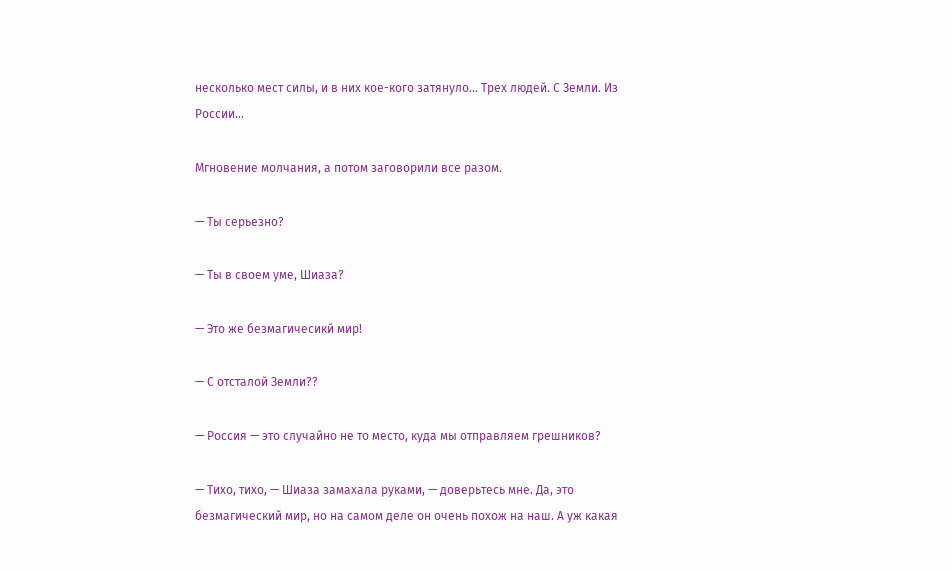несколько мест силы, и в них кое-кого затянуло... Трех людей. С Земли. Из России…

Мгновение молчания, а потом заговорили все разом.

— Ты серьезно?

— Ты в своем уме, Шиаза?

— Это же безмагичесикй мир!

— С отсталой Земли??

— Россия — это случайно не то место, куда мы отправляем грешников?

— Тихо, тихо, — Шиаза замахала руками, — доверьтесь мне. Да, это безмагический мир, но на самом деле он очень похож на наш. А уж какая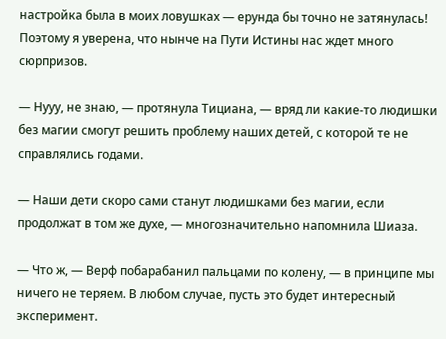настройка была в моих ловушках — ерунда бы точно не затянулась! Поэтому я уверена, что нынче на Пути Истины нас ждет много сюрпризов.

— Нууу, не знаю, — протянула Тициана, — вряд ли какие-то людишки без магии смогут решить проблему наших детей, с которой те не справлялись годами.

— Наши дети скоро сами станут людишками без магии, если продолжат в том же духе, — многозначительно напомнила Шиаза.

— Что ж, — Верф побарабанил пальцами по колену, — в принципе мы ничего не теряем. В любом случае, пусть это будет интересный эксперимент.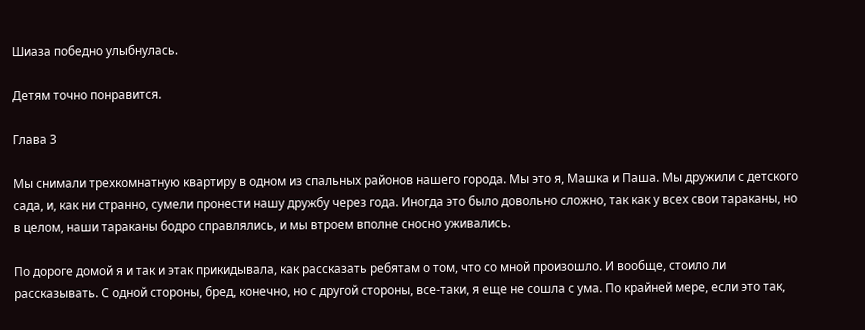Шиаза победно улыбнулась.

Детям точно понравится.

Глава 3

Мы снимали трехкомнатную квартиру в одном из спальных районов нашего города. Мы это я, Машка и Паша. Мы дружили с детского сада, и, как ни странно, сумели пронести нашу дружбу через года. Иногда это было довольно сложно, так как у всех свои тараканы, но в целом, наши тараканы бодро справлялись, и мы втроем вполне сносно уживались.

По дороге домой я и так и этак прикидывала, как рассказать ребятам о том, что со мной произошло. И вообще, стоило ли рассказывать. С одной стороны, бред, конечно, но с другой стороны, все-таки, я еще не сошла с ума. По крайней мере, если это так,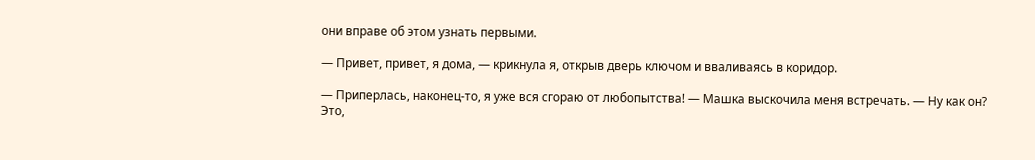они вправе об этом узнать первыми.

— Привет, привет, я дома, — крикнула я, открыв дверь ключом и вваливаясь в коридор.

— Приперлась, наконец-то, я уже вся сгораю от любопытства! — Машка выскочила меня встречать. — Ну как он? Это,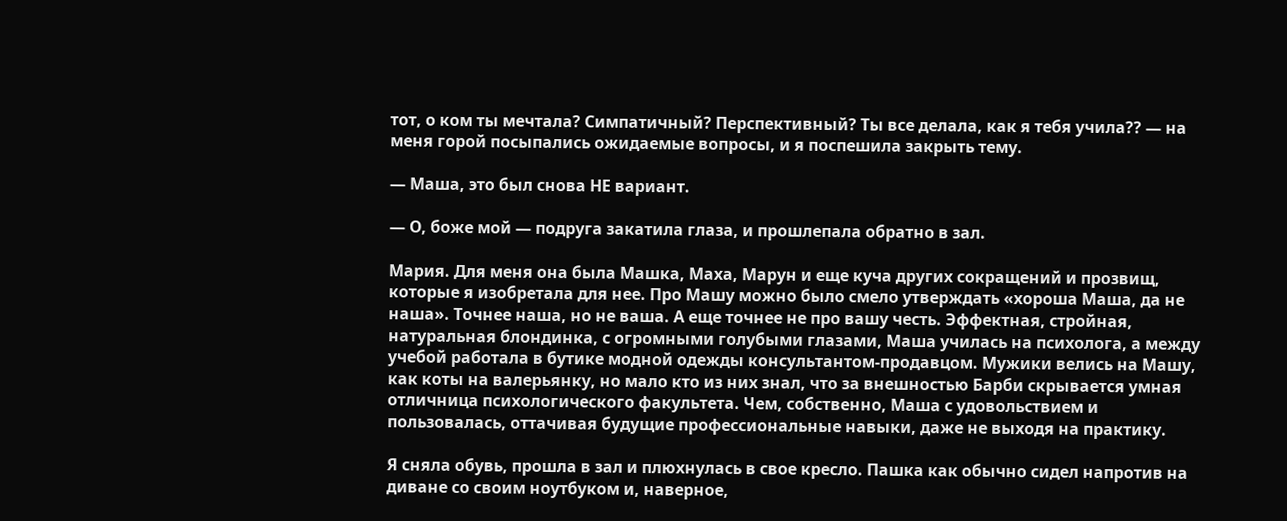тот, о ком ты мечтала? Симпатичный? Перспективный? Ты все делала, как я тебя учила?? — на меня горой посыпались ожидаемые вопросы, и я поспешила закрыть тему.

— Маша, это был снова НЕ вариант.

— О, боже мой — подруга закатила глаза, и прошлепала обратно в зал.

Мария. Для меня она была Машка, Маха, Марун и еще куча других сокращений и прозвищ, которые я изобретала для нее. Про Машу можно было смело утверждать «хороша Маша, да не наша». Точнее наша, но не ваша. А еще точнее не про вашу честь. Эффектная, стройная, натуральная блондинка, с огромными голубыми глазами, Маша училась на психолога, а между учебой работала в бутике модной одежды консультантом-продавцом. Мужики велись на Машу, как коты на валерьянку, но мало кто из них знал, что за внешностью Барби скрывается умная отличница психологического факультета. Чем, собственно, Маша с удовольствием и пользовалась, оттачивая будущие профессиональные навыки, даже не выходя на практику.

Я сняла обувь, прошла в зал и плюхнулась в свое кресло. Пашка как обычно сидел напротив на диване со своим ноутбуком и, наверное,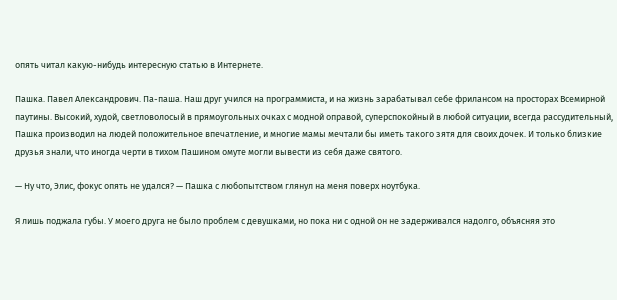опять читал какую-нибудь интересную статью в Интернете.

Пашка. Павел Александрович. Па-паша. Наш друг учился на программиста, и на жизнь зарабатывал себе фрилансом на просторах Всемирной паутины. Высокий, худой, светловолосый в прямоугольных очках с модной оправой, суперспокойный в любой ситуации, всегда рассудительный, Пашка производил на людей положительное впечатление, и многие мамы мечтали бы иметь такого зятя для своих дочек. И только близкие друзья знали, что иногда черти в тихом Пашином омуте могли вывести из себя даже святого.

— Ну что, Элис, фокус опять не удался? — Пашка с любопытством глянул на меня поверх ноутбука.

Я лишь поджала губы. У моего друга не было проблем с девушками, но пока ни с одной он не задерживался надолго, объясняя это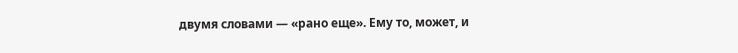двумя словами — «рано еще». Ему то, может, и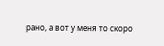рано, а вот у меня то скоро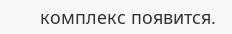комплекс появится.